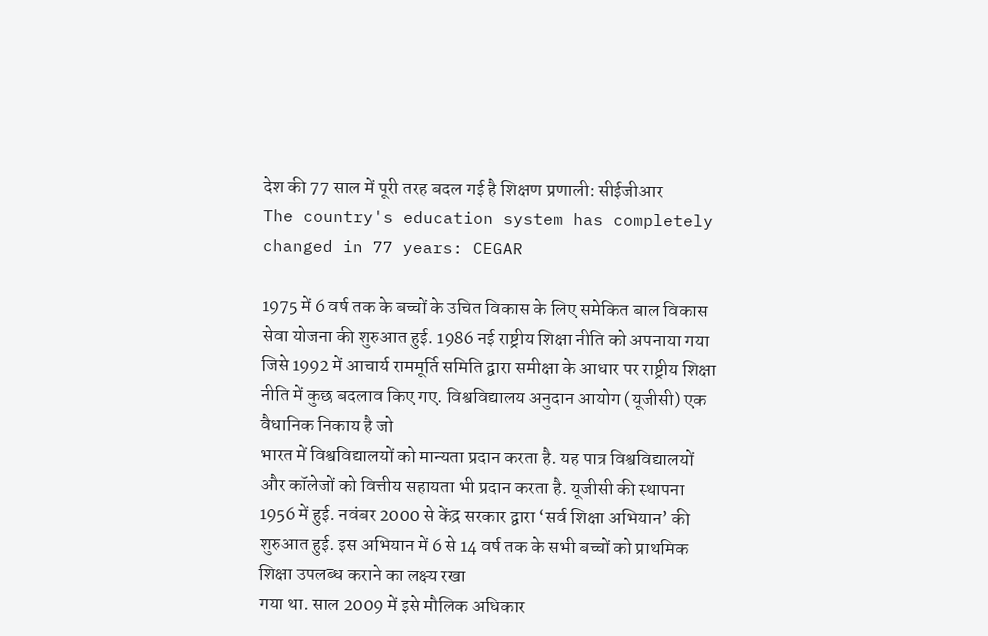देश की 77 साल में पूरी तरह बदल गई है शिक्षण प्रणाली: सीईजीआर
The country's education system has completely changed in 77 years: CEGAR

1975 में 6 वर्ष तक के बच्चों के उचित विकास के लिए समेकित बाल विकास सेवा योजना की शुरुआत हुई. 1986 नई राष्ट्रीय शिक्षा नीति को अपनाया गया जिसे 1992 में आचार्य राममूर्ति समिति द्वारा समीक्षा के आधार पर राष्ट्रीय शिक्षा नीति में कुछ बदलाव किए गए. विश्वविद्यालय अनुदान आयोग (यूजीसी) एक वैधानिक निकाय है जो
भारत में विश्वविद्यालयों को मान्यता प्रदान करता है. यह पात्र विश्वविद्यालयों और कॉलेजों को वित्तीय सहायता भी प्रदान करता है. यूजीसी की स्थापना 1956 में हुई. नवंबर 2000 से केंद्र सरकार द्वारा ‘सर्व शिक्षा अभियान’ की शुरुआत हुई. इस अभियान में 6 से 14 वर्ष तक के सभी बच्चों को प्राथमिक शिक्षा उपलब्ध कराने का लक्ष्य रखा
गया था. साल 2009 में इसे मौलिक अधिकार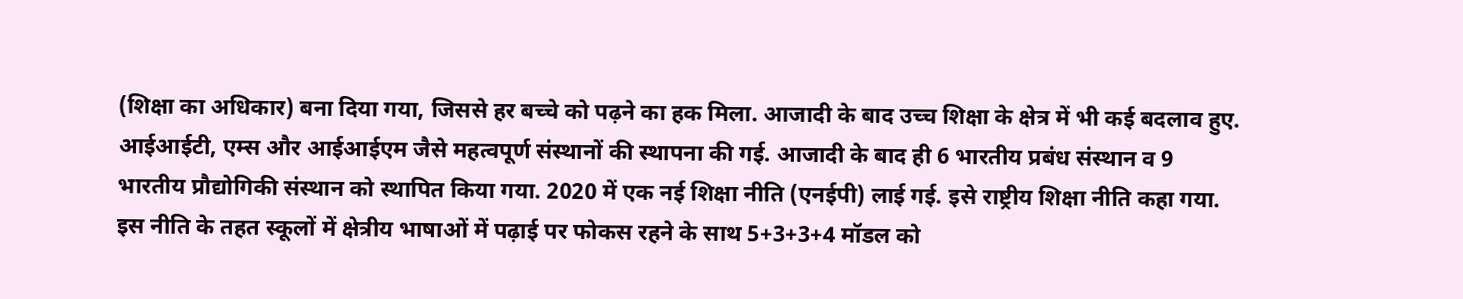(शिक्षा का अधिकार) बना दिया गया, जिससे हर बच्चे को पढ़ने का हक मिला. आजादी के बाद उच्च शिक्षा के क्षेत्र में भी कई बदलाव हुए. आईआईटी, एम्स और आईआईएम जैसे महत्वपूर्ण संस्थानों की स्थापना की गई. आजादी के बाद ही 6 भारतीय प्रबंध संस्थान व 9 भारतीय प्रौद्योगिकी संस्थान को स्थापित किया गया. 2020 में एक नई शिक्षा नीति (एनईपी) लाई गई. इसे राष्ट्रीय शिक्षा नीति कहा गया. इस नीति के तहत स्कूलों में क्षेत्रीय भाषाओं में पढ़ाई पर फोकस रहने के साथ 5+3+3+4 मॉडल को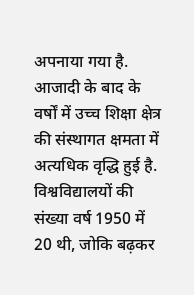अपनाया गया है. आजादी के बाद के वर्षों में उच्च शिक्षा क्षेत्र की संस्थागत क्षमता में अत्यधिक वृद्धि हुई है. विश्वविद्यालयों की संख्या वर्ष 1950 में 20 थी, जोकि बढ़कर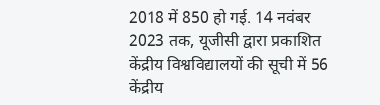2018 में 850 हो गई. 14 नवंबर 2023 तक, यूजीसी द्वारा प्रकाशित केंद्रीय विश्वविद्यालयों की सूची में 56 केंद्रीय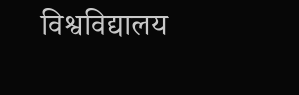विश्वविद्यालय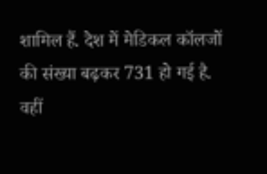शामिल हैं. देश में मेडिकल कॉलजों की संख्या बढ़कर 731 हो गई है. वहीं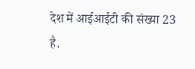देश में आईआईटी की संख्या 23 है.